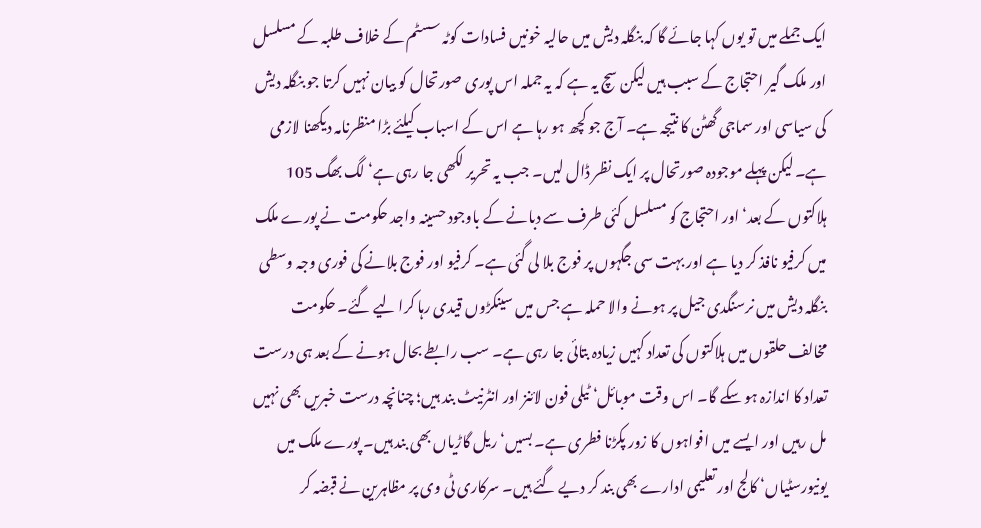ایک جملے میں تو یوں کہا جائے گا کہ بنگلہ دیش میں حالیہ خونیں فسادات کوٹہ سسٹم کے خلاف طلبہ کے مسلسل اور ملک گیر احتجاج کے سبب ہیں لیکن سچ یہ ہے کہ یہ جملہ اس پوری صورتحال کو بیان نہیں کرتا جو بنگلہ دیش کی سیاسی اور سماجی گھٹن کا نتیجہ ہے۔ آج جو کچھ ہو رہا ہے اس کے اسباب کیلئے بڑا منظرنامہ دیکھنا لازمی ہے۔ لیکن پہلے موجودہ صورتحال پر ایک نظر ڈال لیں۔ جب یہ تحریر لکھی جا رہی ہے‘ لگ بھگ 105 ہلاکتوں کے بعد‘ اور احتجاج کو مسلسل کئی طرف سے دبانے کے باوجود حسینہ واجد حکومت نے پورے ملک میں کرفیو نافذ کر دیا ہے اور بہت سی جگہوں پر فوج بلا لی گئی ہے۔ کرفیو اور فوج بلانے کی فوری وجہ وسطی بنگلہ دیش میں نرسنگدی جیل پر ہونے والا حملہ ہے جس میں سینکڑوں قیدی رہا کرا لیے گئے۔ حکومت مخالف حلقوں میں ہلاکتوں کی تعداد کہیں زیادہ بتائی جا رہی ہے۔ سب رابطے بحال ہونے کے بعد ہی درست تعداد کا اندازہ ہو سکے گا۔ اس وقت موبائل‘ ٹیلی فون لائنز اور انٹرنیٹ بند ہیں؛ چنانچہ درست خبریں بھی نہیں مل رہیں اور ایسے میں افواہوں کا زور پکڑنا فطری ہے۔ بسیں‘ ریل گاڑیاں بھی بند ہیں۔ پورے ملک میں یونیورسٹیاں‘ کالج اور تعلیمی ادارے بھی بند کر دیے گئے ہیں۔ سرکاری ٹی وی پر مظاہرین نے قبضہ کر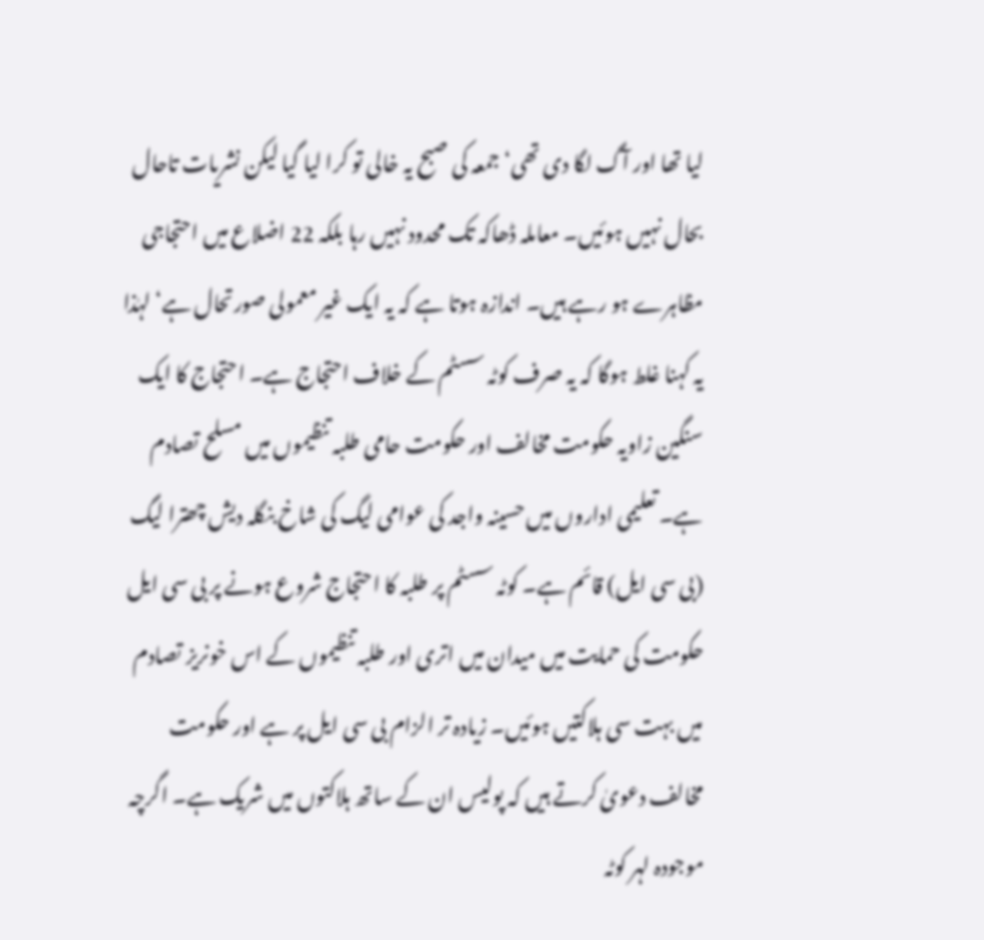لیا تھا اور آگ لگا دی تھی‘ جمعہ کی صبح یہ خالی تو کرا لیا گیا لیکن نشریات تاحال بحال نہیں ہوئیں۔ معاملہ ڈھاکہ تک محدود نہیں رہا بلکہ 22 اضلاع میں احتجاجی مظاہرے ہو رہے ہیں۔ اندازہ ہوتا ہے کہ یہ ایک غیر معمولی صورتحال ہے‘ لہٰذا یہ کہنا غلط ہوگا کہ یہ صرف کوٹہ سسٹم کے خلاف احتجاج ہے۔ احتجاج کا ایک سنگین زاویہ حکومت مخالف اور حکومت حامی طلبہ تنظیموں میں مسلح تصادم ہے۔ تعلیمی اداروں میں حسینہ واجد کی عوامی لیگ کی شاخ بنگلہ دیش چھترا لیگ (بی سی ایل) قائم ہے۔ کوٹہ سسٹم پر طلبہ کا احتجاج شروع ہونے پر بی سی ایل حکومت کی حمایت میں میدان میں اتری اور طلبہ تنظیموں کے اس خونریز تصادم میں بہت سی ہلاکتیں ہوئیں۔ زیادہ تر الزام بی سی ایل پر ہے اور حکومت مخالف دعویٰ کرتے ہیں کہ پولیس ان کے ساتھ ہلاکتوں میں شریک ہے۔ اگرچہ موجودہ لہر کوٹہ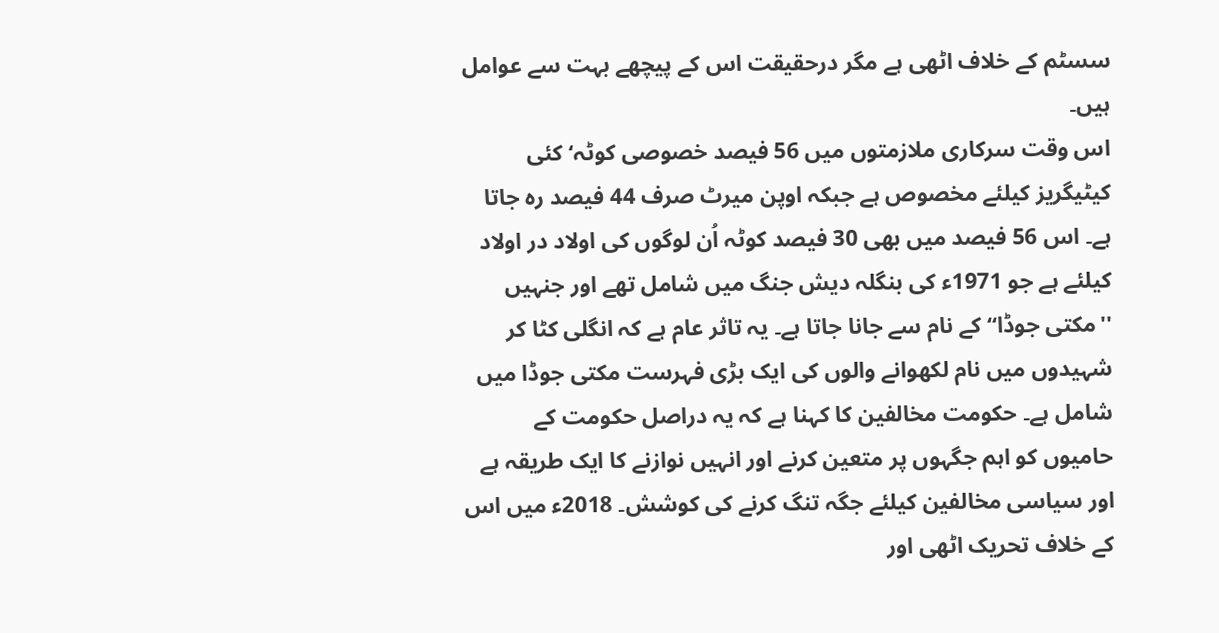سسٹم کے خلاف اٹھی ہے مگر درحقیقت اس کے پیچھے بہت سے عوامل ہیں۔
اس وقت سرکاری ملازمتوں میں 56 فیصد خصوصی کوٹہ‘ کئی کیٹیگریز کیلئے مخصوص ہے جبکہ اوپن میرٹ صرف 44 فیصد رہ جاتا ہے۔ اس 56 فیصد میں بھی 30 فیصد کوٹہ اُن لوگوں کی اولاد در اولاد کیلئے ہے جو 1971ء کی بنگلہ دیش جنگ میں شامل تھے اور جنہیں ''مکتی جوڈا‘‘ کے نام سے جانا جاتا ہے۔ یہ تاثر عام ہے کہ انگلی کٹا کر شہیدوں میں نام لکھوانے والوں کی ایک بڑی فہرست مکتی جوڈا میں شامل ہے۔ حکومت مخالفین کا کہنا ہے کہ یہ دراصل حکومت کے حامیوں کو اہم جگہوں پر متعین کرنے اور انہیں نوازنے کا ایک طریقہ ہے اور سیاسی مخالفین کیلئے جگہ تنگ کرنے کی کوشش۔ 2018ء میں اس کے خلاف تحریک اٹھی اور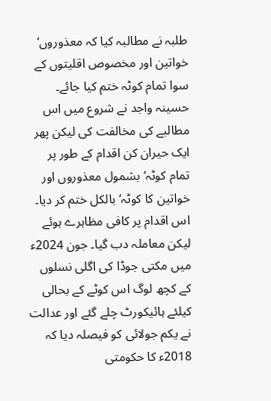طلبہ نے مطالبہ کیا کہ معذوروں‘ خواتین اور مخصوص اقلیتوں کے سوا تمام کوٹہ ختم کیا جائے۔ حسینہ واجد نے شروع میں اس مطالبے کی مخالفت کی لیکن پھر ایک حیران کن اقدام کے طور پر تمام کوٹہ‘ بشمول معذوروں اور خواتین کا کوٹہ‘ بالکل ختم کر دیا۔ اس اقدام پر کافی مظاہرے ہوئے لیکن معاملہ دب گیا۔ جون 2024ء میں مکتی جوڈا کی اگلی نسلوں کے کچھ لوگ اس کوٹے کے بحالی کیلئے ہائیکورٹ چلے گئے اور عدالت نے یکم جولائی کو فیصلہ دیا کہ 2018ء کا حکومتی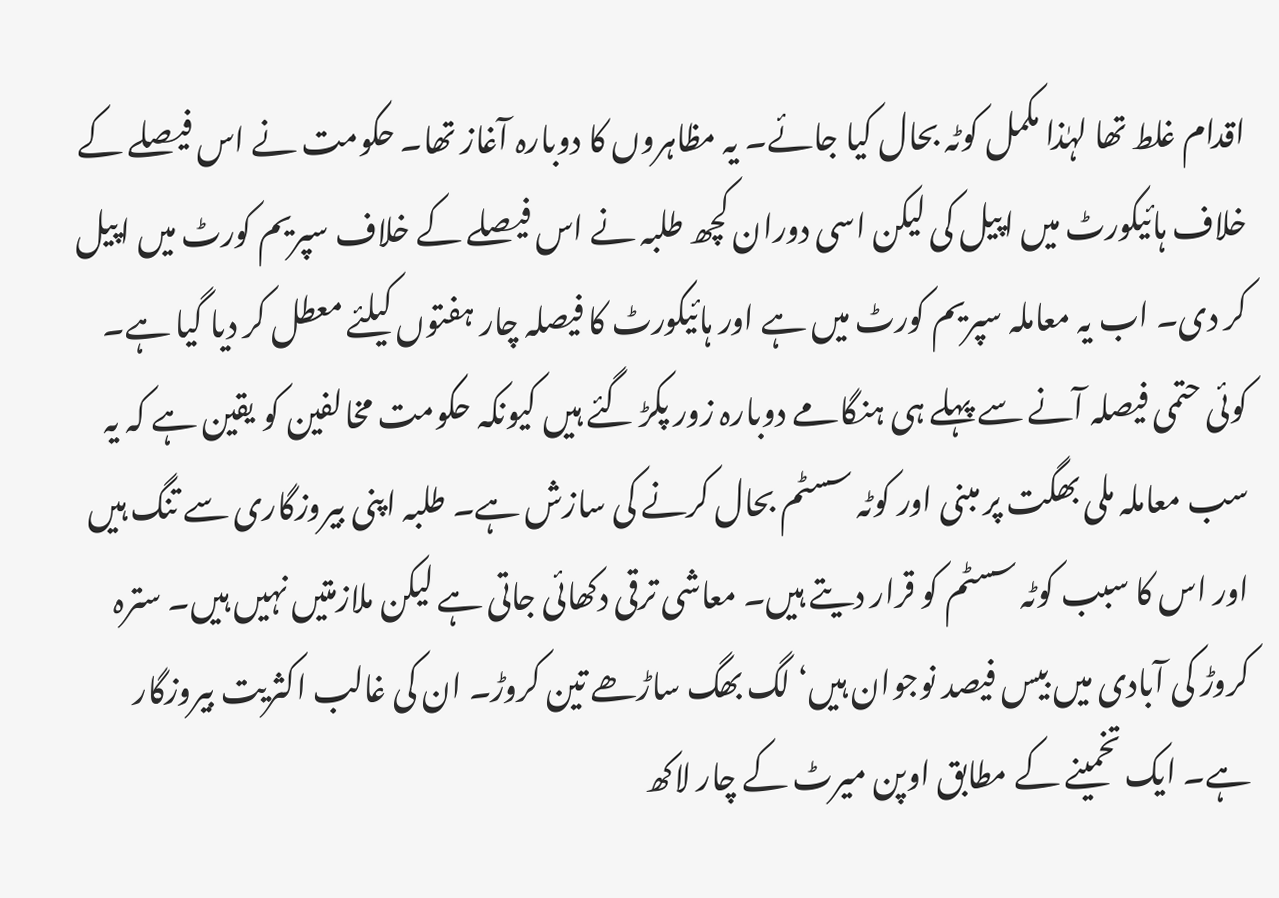اقدام غلط تھا لہٰذا مکمل کوٹہ بحال کیا جائے۔ یہ مظاہروں کا دوبارہ آغاز تھا۔ حکومت نے اس فیصلے کے خلاف ہائیکورٹ میں اپیل کی لیکن اسی دوران کچھ طلبہ نے اس فیصلے کے خلاف سپریم کورٹ میں اپیل کر دی۔ اب یہ معاملہ سپریم کورٹ میں ہے اور ہائیکورٹ کا فیصلہ چار ہفتوں کیلئے معطل کر دیا گیا ہے۔ کوئی حتمی فیصلہ آنے سے پہلے ہی ہنگامے دوبارہ زور پکڑ گئے ہیں کیونکہ حکومت مخالفین کو یقین ہے کہ یہ سب معاملہ ملی بھگت پر مبنی اور کوٹہ سسٹم بحال کرنے کی سازش ہے۔ طلبہ اپنی بیروزگاری سے تنگ ہیں اور اس کا سبب کوٹہ سسٹم کو قرار دیتے ہیں۔ معاشی ترقی دکھائی جاتی ہے لیکن ملازمتیں نہیں ہیں۔ سترہ کروڑ کی آبادی میں بیس فیصد نوجوان ہیں‘ لگ بھگ ساڑھے تین کروڑ۔ ان کی غالب اکثریت بیروزگار ہے۔ ایک تخمینے کے مطابق اوپن میرٹ کے چار لاکھ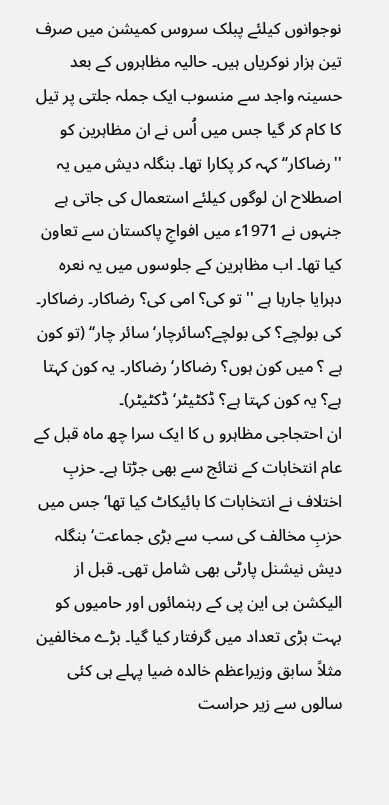نوجوانوں کیلئے پبلک سروس کمیشن میں صرف تین ہزار نوکریاں ہیں۔ حالیہ مظاہروں کے بعد حسینہ واجد سے منسوب ایک جملہ جلتی پر تیل کا کام کر گیا جس میں اُس نے ان مظاہرین کو ''رضاکار‘‘ کہہ کر پکارا تھا۔ بنگلہ دیش میں یہ اصطلاح ان لوگوں کیلئے استعمال کی جاتی ہے جنہوں نے 1971ء میں افواجِ پاکستان سے تعاون کیا تھا۔ اب مظاہرین کے جلوسوں میں یہ نعرہ دہرایا جارہا ہے ''تو کی؟ امی کی؟ رضاکار۔ رضاکار۔ کی بولچے؟ کی بولچے؟سائرچار‘ سائر چار‘‘ (تو کون ہے ؟ میں کون ہوں؟ رضاکار‘ رضاکار۔ یہ کون کہتا ہے؟ یہ کون کہتا ہے؟ ڈکٹیٹر‘ ڈکٹیٹر)۔
ان احتجاجی مظاہرو ں کا ایک سرا چھ ماہ قبل کے عام انتخابات کے نتائج سے بھی جڑتا ہے۔ حزبِ اختلاف نے انتخابات کا بائیکاٹ کیا تھا‘ جس میں حزبِ مخالف کی سب سے بڑی جماعت‘ بنگلہ دیش نیشنل پارٹی بھی شامل تھی۔ قبل از الیکشن بی این پی کے رہنمائوں اور حامیوں کو بہت بڑی تعداد میں گرفتار کیا گیا۔ بڑے مخالفین مثلاً سابق وزیراعظم خالدہ ضیا پہلے ہی کئی سالوں سے زیر حراست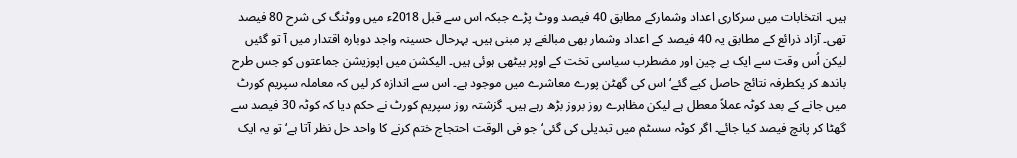ہیں۔ انتخابات میں سرکاری اعداد وشمارکے مطابق 40 فیصد ووٹ پڑے جبکہ اس سے قبل 2018ء میں ووٹنگ کی شرح 80 فیصد تھی۔ آزاد ذرائع کے مطابق یہ 40 فیصد کے اعداد وشمار بھی مبالغے پر مبنی ہیں۔ بہرحال حسینہ واجد دوبارہ اقتدار میں آ تو گئیں لیکن اُس وقت سے ایک بے چین اور مضطرب سیاسی تخت کے اوپر بیٹھی ہوئی ہیں۔ الیکشن میں اپوزیشن جماعتوں کو جس طرح باندھ کر یکطرفہ نتائج حاصل کیے گئے‘ اس کی گھٹن پورے معاشرے میں موجود ہے۔ اس سے اندازہ کر لیں کہ معاملہ سپریم کورٹ میں جانے کے بعد کوٹہ عملاً معطل ہے لیکن مظاہرے روز بروز بڑھ رہے ہیں۔ گزشتہ روز سپریم کورٹ نے حکم دیا کہ کوٹہ 30 فیصد سے گھٹا کر پانچ فیصد کیا جائے۔ اگر کوٹہ سسٹم میں تبدیلی کی گئی‘ جو فی الوقت احتجاج ختم کرنے کا واحد حل نظر آتا ہے‘ تو یہ ایک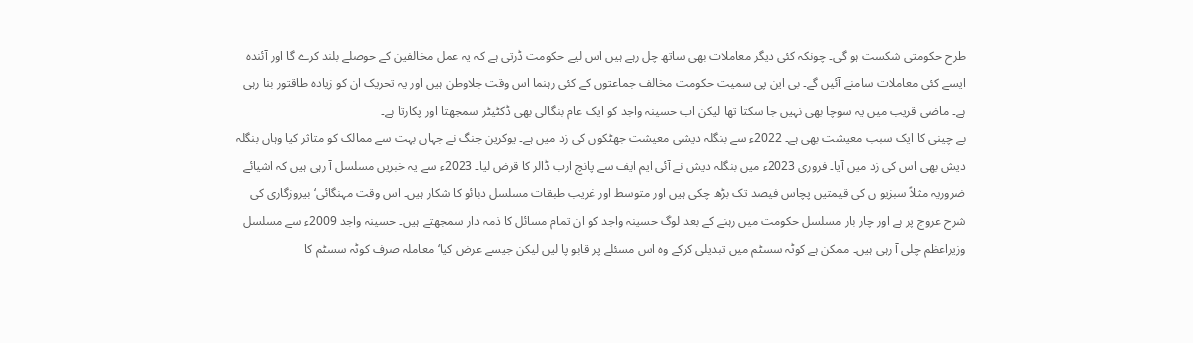طرح حکومتی شکست ہو گی۔ چونکہ کئی دیگر معاملات بھی ساتھ چل رہے ہیں اس لیے حکومت ڈرتی ہے کہ یہ عمل مخالفین کے حوصلے بلند کرے گا اور آئندہ ایسے کئی معاملات سامنے آئیں گے۔ بی این پی سمیت حکومت مخالف جماعتوں کے کئی رہنما اس وقت جلاوطن ہیں اور یہ تحریک ان کو زیادہ طاقتور بنا رہی ہے۔ ماضی قریب میں یہ سوچا بھی نہیں جا سکتا تھا لیکن اب حسینہ واجد کو ایک عام بنگالی بھی ڈکٹیٹر سمجھتا اور پکارتا ہے۔
بے چینی کا ایک سبب معیشت بھی ہے۔ 2022ء سے بنگلہ دیشی معیشت جھٹکوں کی زد میں ہے۔ یوکرین جنگ نے جہاں بہت سے ممالک کو متاثر کیا وہاں بنگلہ دیش بھی اس کی زد میں آیا۔ فروری 2023ء میں بنگلہ دیش نے آئی ایم ایف سے پانچ ارب ڈالر کا قرض لیا۔ 2023ء سے یہ خبریں مسلسل آ رہی ہیں کہ اشیائے ضروریہ مثلاً سبزیو ں کی قیمتیں پچاس فیصد تک بڑھ چکی ہیں اور متوسط اور غریب طبقات مسلسل دبائو کا شکار ہیں۔ اس وقت مہنگائی‘ بیروزگاری کی شرح عروج پر ہے اور چار بار مسلسل حکومت میں رہنے کے بعد لوگ حسینہ واجد کو ان تمام مسائل کا ذمہ دار سمجھتے ہیں۔ حسینہ واجد 2009ء سے مسلسل وزیراعظم چلی آ رہی ہیں۔ ممکن ہے کوٹہ سسٹم میں تبدیلی کرکے وہ اس مسئلے پر قابو پا لیں لیکن جیسے عرض کیا‘ معاملہ صرف کوٹہ سسٹم کا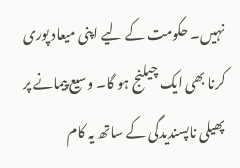نہیں۔ حکومت کے لیے اپنی میعاد پوری کرنا بھی ایک چیلنج ہو گا۔ وسیع پیمانے پر پھیلی ناپسندیدگی کے ساتھ یہ کام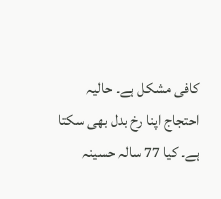کافی مشکل ہے۔ حالیہ احتجاج اپنا رخ بدل بھی سکتا ہے۔ کیا 77 سالہ حسینہ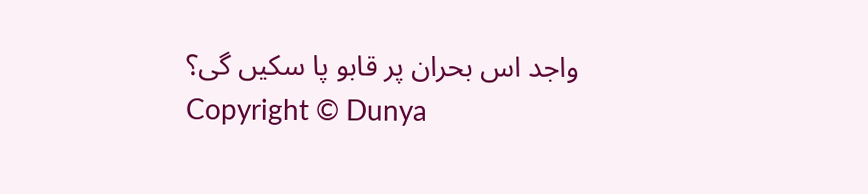واجد اس بحران پر قابو پا سکیں گی؟
Copyright © Dunya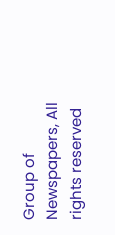Group of Newspapers, All rights reserved